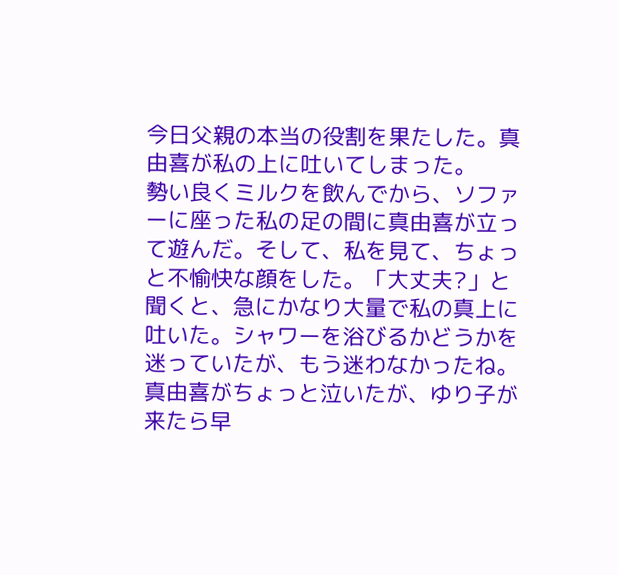今日父親の本当の役割を果たした。真由喜が私の上に吐いてしまった。
勢い良くミルクを飲んでから、ソファーに座った私の足の間に真由喜が立って遊んだ。そして、私を見て、ちょっと不愉快な顔をした。「大丈夫?」と聞くと、急にかなり大量で私の真上に吐いた。シャワーを浴びるかどうかを迷っていたが、もう迷わなかったね。真由喜がちょっと泣いたが、ゆり子が来たら早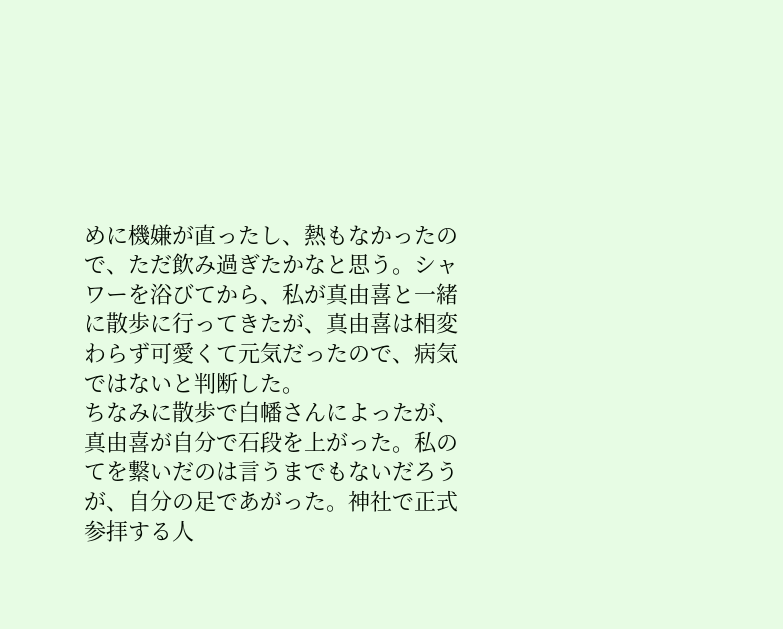めに機嫌が直ったし、熱もなかったので、ただ飲み過ぎたかなと思う。シャワーを浴びてから、私が真由喜と一緒に散歩に行ってきたが、真由喜は相変わらず可愛くて元気だったので、病気ではないと判断した。
ちなみに散歩で白幡さんによったが、真由喜が自分で石段を上がった。私のてを繋いだのは言うまでもないだろうが、自分の足であがった。神社で正式参拝する人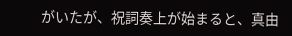がいたが、祝詞奏上が始まると、真由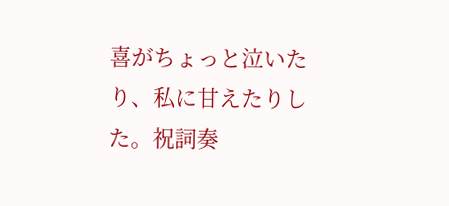喜がちょっと泣いたり、私に甘えたりした。祝詞奏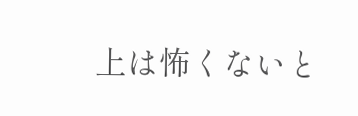上は怖くないと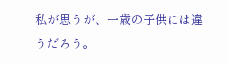私が思うが、一歳の子供には違うだろう。